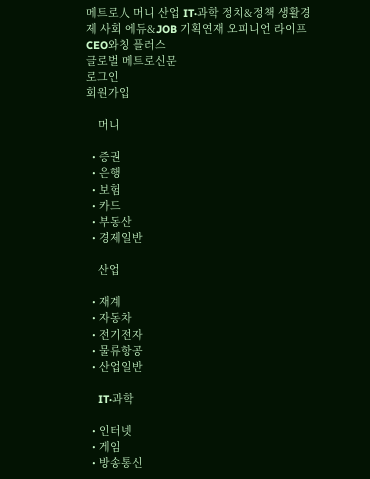메트로人 머니 산업 IT·과학 정치&정책 생활경제 사회 에듀&JOB 기획연재 오피니언 라이프 CEO와칭 플러스
글로벌 메트로신문
로그인
회원가입

    머니

  • 증권
  • 은행
  • 보험
  • 카드
  • 부동산
  • 경제일반

    산업

  • 재계
  • 자동차
  • 전기전자
  • 물류항공
  • 산업일반

    IT·과학

  • 인터넷
  • 게임
  • 방송통신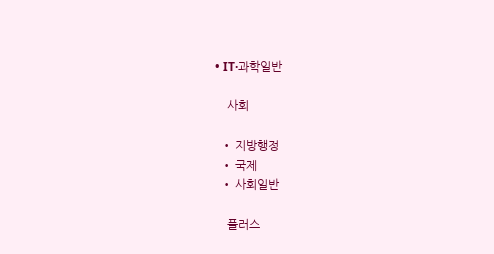• IT·과학일반

    사회

  • 지방행정
  • 국제
  • 사회일반

    플러스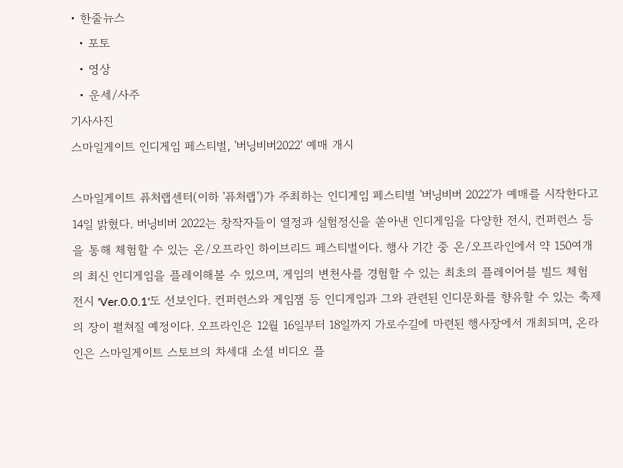• 한줄뉴스
  • 포토
  • 영상
  • 운세/사주
기사사진
스마일게이트 인디게임 페스티벌, '버닝비버2022' 예매 개시

스마일게이트 퓨처랩센터(이하 '퓨처랩')가 주최하는 인디게임 페스티벌 '버닝비버 2022'가 예매를 시작한다고 14일 밝혔다. 버닝비버 2022는 창작자들이 열정과 실험정신을 쏟아낸 인디게임을 다양한 전시, 컨퍼런스 등을 통해 체험할 수 있는 온/오프라인 하이브리드 페스티벌이다. 행사 기간 중 온/오프라인에서 약 150여개의 최신 인디게임을 플레이해볼 수 있으며, 게임의 변천사를 경험할 수 있는 최초의 플레이어블 빌드 체험 전시 'Ver.0.0.1'도 선보인다. 컨퍼런스와 게임잼 등 인디게임과 그와 관련된 인디문화를 향유할 수 있는 축제의 장이 펼쳐질 예정이다. 오프라인은 12월 16일부터 18일까지 가로수길에 마련된 행사장에서 개최되며, 온라인은 스마일게이트 스토브의 차세대 소셜 비디오 플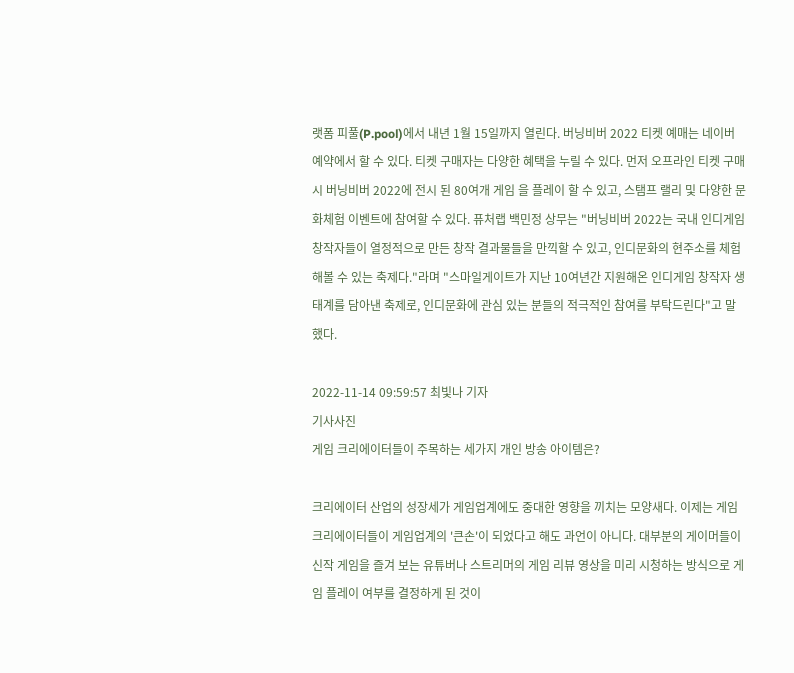랫폼 피풀(P.pool)에서 내년 1월 15일까지 열린다. 버닝비버 2022 티켓 예매는 네이버 예약에서 할 수 있다. 티켓 구매자는 다양한 혜택을 누릴 수 있다. 먼저 오프라인 티켓 구매시 버닝비버 2022에 전시 된 80여개 게임 을 플레이 할 수 있고, 스탬프 랠리 및 다양한 문화체험 이벤트에 참여할 수 있다. 퓨처랩 백민정 상무는 "버닝비버 2022는 국내 인디게임 창작자들이 열정적으로 만든 창작 결과물들을 만끽할 수 있고, 인디문화의 현주소를 체험해볼 수 있는 축제다."라며 "스마일게이트가 지난 10여년간 지원해온 인디게임 창작자 생태계를 담아낸 축제로, 인디문화에 관심 있는 분들의 적극적인 참여를 부탁드린다"고 말했다.

2022-11-14 09:59:57 최빛나 기자
기사사진
게임 크리에이터들이 주목하는 세가지 개인 방송 아이템은?

크리에이터 산업의 성장세가 게임업계에도 중대한 영향을 끼치는 모양새다. 이제는 게임 크리에이터들이 게임업계의 '큰손'이 되었다고 해도 과언이 아니다. 대부분의 게이머들이 신작 게임을 즐겨 보는 유튜버나 스트리머의 게임 리뷰 영상을 미리 시청하는 방식으로 게임 플레이 여부를 결정하게 된 것이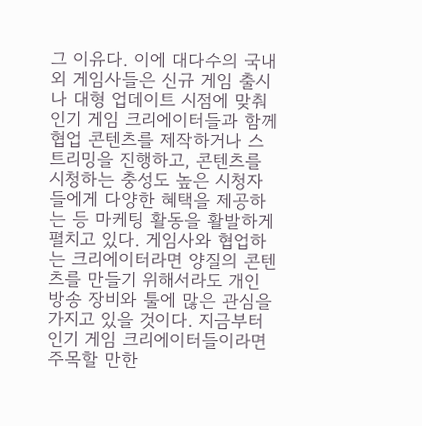그 이유다. 이에 대다수의 국내외 게임사들은 신규 게임 출시나 대형 업데이트 시점에 맞춰 인기 게임 크리에이터들과 함께 협업 콘텐츠를 제작하거나 스트리밍을 진행하고, 콘텐츠를 시청하는 충성도 높은 시청자들에게 다양한 혜택을 제공하는 등 마케팅 활동을 활발하게 펼치고 있다. 게임사와 협업하는 크리에이터라면 양질의 콘텐츠를 만들기 위해서라도 개인 방송 장비와 툴에 많은 관심을 가지고 있을 것이다. 지금부터 인기 게임 크리에이터들이라면 주목할 만한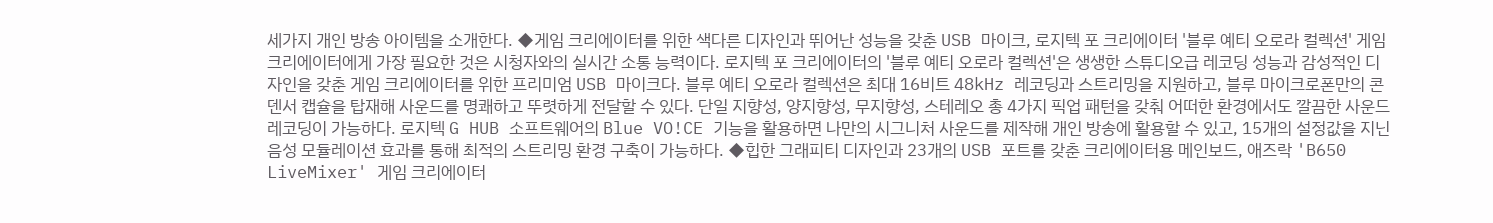세가지 개인 방송 아이템을 소개한다. ◆게임 크리에이터를 위한 색다른 디자인과 뛰어난 성능을 갖춘 USB 마이크, 로지텍 포 크리에이터 '블루 예티 오로라 컬렉션' 게임 크리에이터에게 가장 필요한 것은 시청자와의 실시간 소통 능력이다. 로지텍 포 크리에이터의 '블루 예티 오로라 컬렉션'은 생생한 스튜디오급 레코딩 성능과 감성적인 디자인을 갖춘 게임 크리에이터를 위한 프리미엄 USB 마이크다. 블루 예티 오로라 컬렉션은 최대 16비트 48kHz 레코딩과 스트리밍을 지원하고, 블루 마이크로폰만의 콘덴서 캡슐을 탑재해 사운드를 명쾌하고 뚜렷하게 전달할 수 있다. 단일 지향성, 양지향성, 무지향성, 스테레오 총 4가지 픽업 패턴을 갖춰 어떠한 환경에서도 깔끔한 사운드레코딩이 가능하다. 로지텍 G HUB 소프트웨어의 Blue VO!CE 기능을 활용하면 나만의 시그니처 사운드를 제작해 개인 방송에 활용할 수 있고, 15개의 설정값을 지닌 음성 모듈레이션 효과를 통해 최적의 스트리밍 환경 구축이 가능하다. ◆힙한 그래피티 디자인과 23개의 USB 포트를 갖춘 크리에이터용 메인보드, 애즈락 'B650 LiveMixer' 게임 크리에이터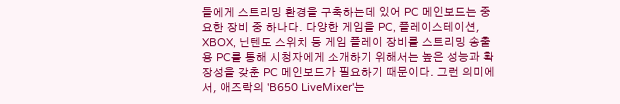들에게 스트리밍 환경을 구축하는데 있어 PC 메인보드는 중요한 장비 중 하나다. 다양한 게임을 PC, 플레이스테이션, XBOX, 닌텐도 스위치 등 게임 플레이 장비를 스트리밍 송출용 PC를 통해 시청자에게 소개하기 위해서는 높은 성능과 확장성을 갖춘 PC 메인보드가 필요하기 때문이다. 그런 의미에서, 애즈락의 'B650 LiveMixer'는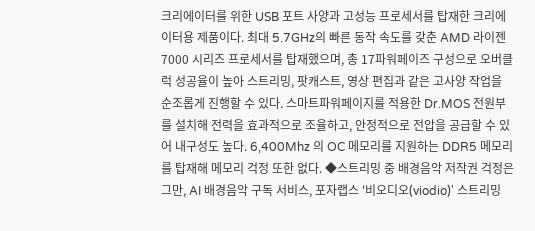크리에이터를 위한 USB 포트 사양과 고성능 프로세서를 탑재한 크리에이터용 제품이다. 최대 5.7GHz의 빠른 동작 속도를 갖춘 AMD 라이젠 7000 시리즈 프로세서를 탑재했으며, 총 17파워페이즈 구성으로 오버클럭 성공율이 높아 스트리밍, 팟캐스트, 영상 편집과 같은 고사양 작업을 순조롭게 진행할 수 있다. 스마트파워페이지를 적용한 Dr.MOS 전원부를 설치해 전력을 효과적으로 조율하고, 안정적으로 전압을 공급할 수 있어 내구성도 높다. 6,400Mhz 의 OC 메모리를 지원하는 DDR5 메모리를 탑재해 메모리 걱정 또한 없다. ◆스트리밍 중 배경음악 저작권 걱정은 그만, AI 배경음악 구독 서비스, 포자랩스 '비오디오(viodio)' 스트리밍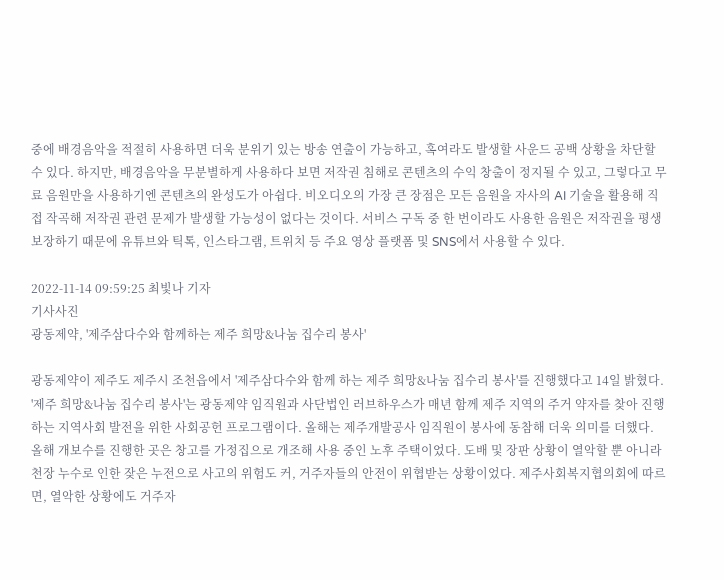중에 배경음악을 적절히 사용하면 더욱 분위기 있는 방송 연출이 가능하고, 혹여라도 발생할 사운드 공백 상황을 차단할 수 있다. 하지만, 배경음악을 무분별하게 사용하다 보면 저작권 침해로 콘텐츠의 수익 창출이 정지될 수 있고, 그렇다고 무료 음원만을 사용하기엔 콘텐츠의 완성도가 아쉽다. 비오디오의 가장 큰 장점은 모든 음원을 자사의 AI 기술을 활용해 직접 작곡해 저작권 관련 문제가 발생할 가능성이 없다는 것이다. 서비스 구독 중 한 번이라도 사용한 음원은 저작권을 평생 보장하기 때문에 유튜브와 틱톡, 인스타그램, 트위치 등 주요 영상 플랫폼 및 SNS에서 사용할 수 있다.

2022-11-14 09:59:25 최빛나 기자
기사사진
광동제약, '제주삼다수와 함께하는 제주 희망&나눔 집수리 봉사'

광동제약이 제주도 제주시 조천읍에서 '제주삼다수와 함께 하는 제주 희망&나눔 집수리 봉사'를 진행했다고 14일 밝혔다. '제주 희망&나눔 집수리 봉사'는 광동제약 임직원과 사단법인 러브하우스가 매년 함께 제주 지역의 주거 약자를 찾아 진행하는 지역사회 발전을 위한 사회공헌 프로그램이다. 올해는 제주개발공사 임직원이 봉사에 동참해 더욱 의미를 더했다. 올해 개보수를 진행한 곳은 창고를 가정집으로 개조해 사용 중인 노후 주택이었다. 도배 및 장판 상황이 열악할 뿐 아니라 천장 누수로 인한 잦은 누전으로 사고의 위험도 커, 거주자들의 안전이 위협받는 상황이었다. 제주사회복지협의회에 따르면, 열악한 상황에도 거주자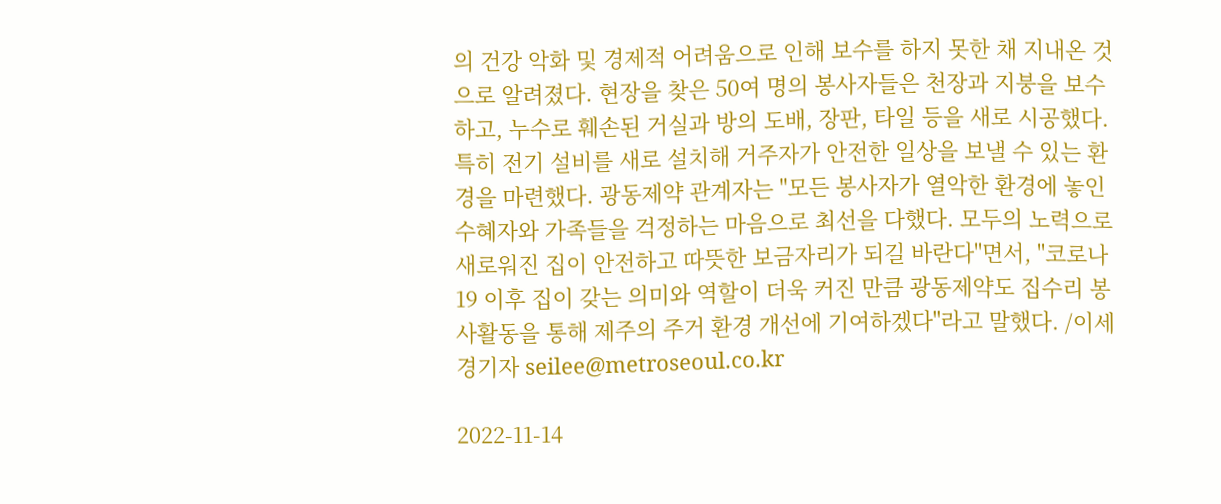의 건강 악화 및 경제적 어려움으로 인해 보수를 하지 못한 채 지내온 것으로 알려졌다. 현장을 찾은 50여 명의 봉사자들은 천장과 지붕을 보수하고, 누수로 훼손된 거실과 방의 도배, 장판, 타일 등을 새로 시공했다. 특히 전기 설비를 새로 설치해 거주자가 안전한 일상을 보낼 수 있는 환경을 마련했다. 광동제약 관계자는 "모든 봉사자가 열악한 환경에 놓인 수혜자와 가족들을 걱정하는 마음으로 최선을 다했다. 모두의 노력으로 새로워진 집이 안전하고 따뜻한 보금자리가 되길 바란다"면서, "코로나19 이후 집이 갖는 의미와 역할이 더욱 커진 만큼 광동제약도 집수리 봉사활동을 통해 제주의 주거 환경 개선에 기여하겠다"라고 말했다. /이세경기자 seilee@metroseoul.co.kr

2022-11-14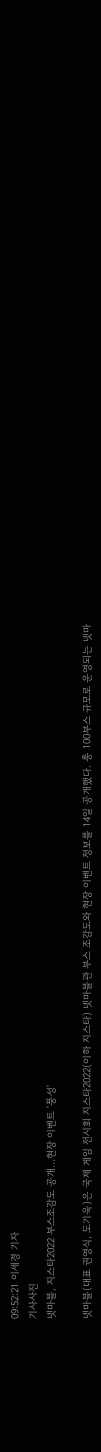09:52:21 이세경 기자
기사사진
넷마블, 지스타2022 부스조감도 공개...현장 이벤트 '풍성'

넷마블(대표 권영식, 도기욱)은 국제 게임 전시회 지스타2022(이하 지스타) 넷마블관 부스 조감도와 현장 이벤트 정보를 14일 공개했다. 총 100부스 규모로 운영되는 넷마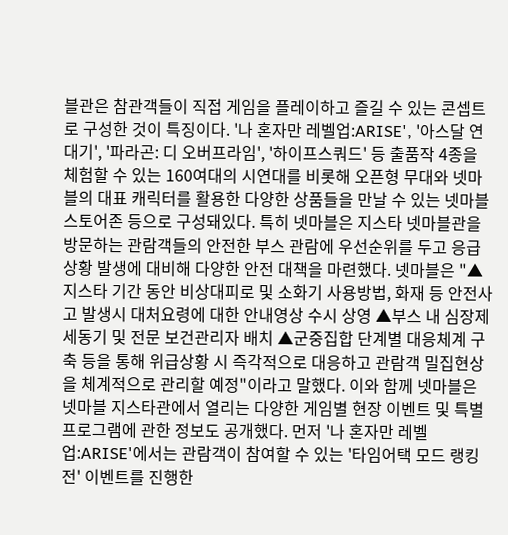블관은 참관객들이 직접 게임을 플레이하고 즐길 수 있는 콘셉트로 구성한 것이 특징이다. '나 혼자만 레벨업:ARISE', '아스달 연대기', '파라곤: 디 오버프라임', '하이프스쿼드' 등 출품작 4종을 체험할 수 있는 160여대의 시연대를 비롯해 오픈형 무대와 넷마블의 대표 캐릭터를 활용한 다양한 상품들을 만날 수 있는 넷마블스토어존 등으로 구성돼있다. 특히 넷마블은 지스타 넷마블관을 방문하는 관람객들의 안전한 부스 관람에 우선순위를 두고 응급상황 발생에 대비해 다양한 안전 대책을 마련했다. 넷마블은 "▲지스타 기간 동안 비상대피로 및 소화기 사용방법, 화재 등 안전사고 발생시 대처요령에 대한 안내영상 수시 상영 ▲부스 내 심장제세동기 및 전문 보건관리자 배치 ▲군중집합 단계별 대응체계 구축 등을 통해 위급상황 시 즉각적으로 대응하고 관람객 밀집현상을 체계적으로 관리할 예정"이라고 말했다. 이와 함께 넷마블은 넷마블 지스타관에서 열리는 다양한 게임별 현장 이벤트 및 특별 프로그램에 관한 정보도 공개했다. 먼저 '나 혼자만 레벨업:ARISE'에서는 관람객이 참여할 수 있는 '타임어택 모드 랭킹전' 이벤트를 진행한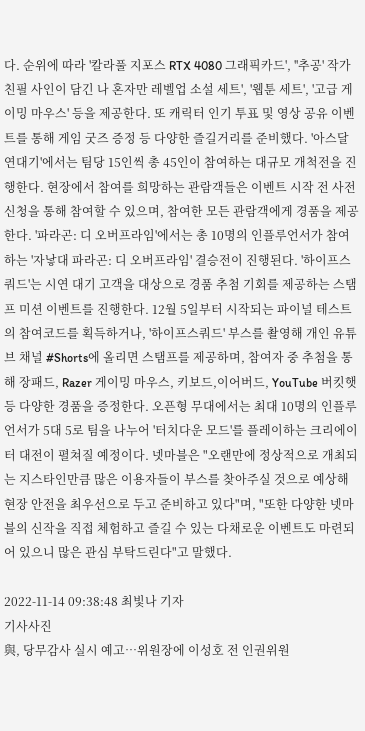다. 순위에 따라 '칼라풀 지포스 RTX 4080 그래픽카드', ''추공' 작가 친필 사인이 담긴 나 혼자만 레벨업 소설 세트', '웹툰 세트', '고급 게이밍 마우스' 등을 제공한다. 또 캐릭터 인기 투표 및 영상 공유 이벤트를 통해 게임 굿즈 증정 등 다양한 즐길거리를 준비했다. '아스달 연대기'에서는 팀당 15인씩 총 45인이 참여하는 대규모 개척전을 진행한다. 현장에서 참여를 희망하는 관람객들은 이벤트 시작 전 사전 신청을 통해 참여할 수 있으며, 참여한 모든 관람객에게 경품을 제공한다. '파라곤: 디 오버프라임'에서는 총 10명의 인플루언서가 참여하는 '자낳대 파라곤: 디 오버프라임' 결승전이 진행된다. '하이프스쿼드'는 시연 대기 고객을 대상으로 경품 추첨 기회를 제공하는 스탬프 미션 이벤트를 진행한다. 12월 5일부터 시작되는 파이널 테스트의 참여코드를 획득하거나, '하이프스쿼드' 부스를 촬영해 개인 유튜브 채널 #Shorts에 올리면 스탬프를 제공하며, 참여자 중 추첨을 통해 장패드, Razer 게이밍 마우스, 키보드,이어버드, YouTube 버킷햇 등 다양한 경품을 증정한다. 오픈형 무대에서는 최대 10명의 인플루언서가 5대 5로 팀을 나누어 '터치다운 모드'를 플레이하는 크리에이터 대전이 펼쳐질 예정이다. 넷마블은 "오랜만에 정상적으로 개최되는 지스타인만큼 많은 이용자들이 부스를 찾아주실 것으로 예상해 현장 안전을 최우선으로 두고 준비하고 있다"며, "또한 다양한 넷마블의 신작을 직접 체험하고 즐길 수 있는 다채로운 이벤트도 마련되어 있으니 많은 관심 부탁드린다"고 말했다.

2022-11-14 09:38:48 최빛나 기자
기사사진
與, 당무감사 실시 예고…위원장에 이성호 전 인권위원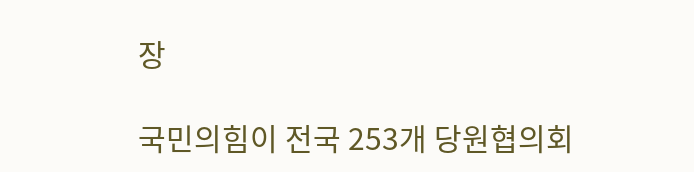장

국민의힘이 전국 253개 당원협의회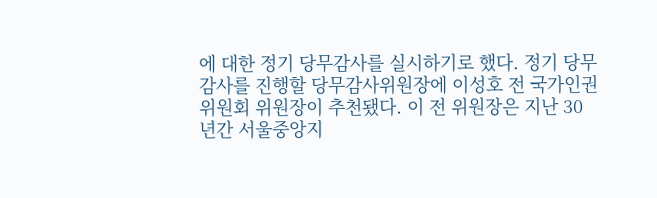에 대한 정기 당무감사를 실시하기로 했다. 정기 당무감사를 진행할 당무감사위원장에 이성호 전 국가인권위원회 위원장이 추천됐다. 이 전 위원장은 지난 30년간 서울중앙지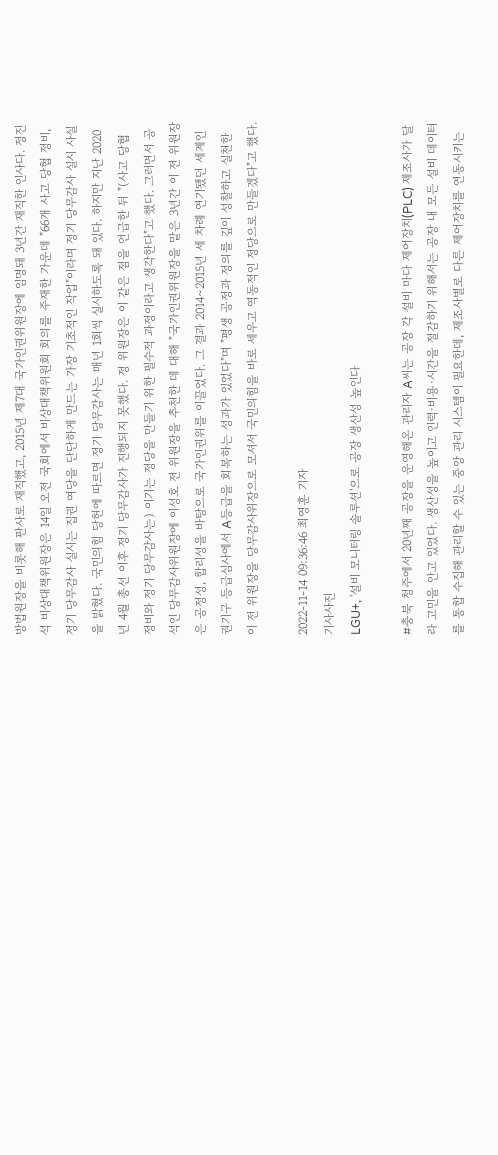방법원장을 비롯해 판사로 재직했고, 2015년 제7대 국가인권위원장에 임명돼 3년간 재직한 인사다. 정진석 비상대책위원장은 14일 오전 국회에서 비상대책위원회 회의를 주재한 가운데 "66개 사고 당협 정비, 정기 당무감사 실시는 집권 여당을 단단하게 만드는 가장 기초적인 작업"이라며 정기 당무감사 실시 사실을 밝혔다. 국민의힘 당헌에 따르면 정기 당무감사는 매년 1회씩 실시하도록 돼 있다. 하지만 지난 2020년 4월 총선 이후 정기 당무감사가 진행되지 못했다. 정 위원장은 이 같은 점을 언급한 뒤 "(사고 당협 정비와 정기 당무감사는) 이기는 정당을 만들기 위한 필수적 과정이라고 생각한다"고 했다. 그러면서 공석인 당무감사위원장에 이성호 전 위원장을 추천한 데 대해 "국가인권위원장을 맡은 3년간 이 전 위원장은 공정성, 합리성을 바탕으로 국가인권위를 이끌었다. 그 결과 2014∼2015년 세 차례 연기됐던 세계인권기구 등급심사에서 A등급을 회복하는 성과가 있었다"며 "평생 공정과 정의를 깊이 성찰하고 실천한 이 전 위원장을 당무감사위장으로 모셔서 국민의힘을 바로 세우고 역동적인 정당으로 만들겠다"고 했다.

2022-11-14 09:36:46 최영훈 기자
기사사진
LGU+, '설비 모니터링 솔루션'으로 공장 생산성 높인다

#충북 청주에서 20년째 공장을 운영해온 관리자 A씨는 공장 각 설비 마다 제어장치(PLC) 제조사가 달라 고민을 안고 있었다. 생산성을 높이고 인력·비용·시간을 절감하기 위해서는 공장 내 모든 설비 데이터를 통합 수집해 관리할 수 있는 중앙 관리 시스템이 필요한데, 제조사별로 다른 제어장치를 연동시키는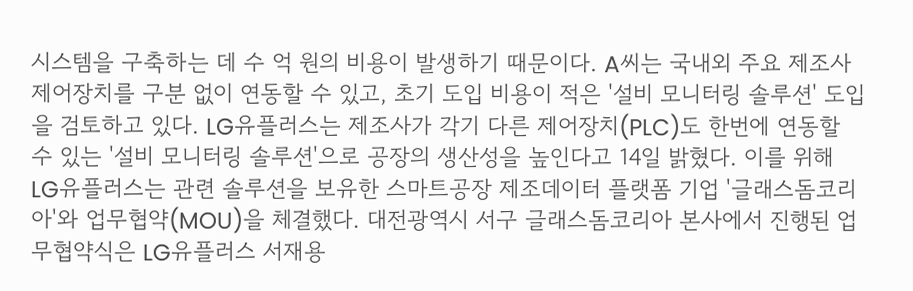시스템을 구축하는 데 수 억 원의 비용이 발생하기 때문이다. A씨는 국내외 주요 제조사 제어장치를 구분 없이 연동할 수 있고, 초기 도입 비용이 적은 '설비 모니터링 솔루션' 도입을 검토하고 있다. LG유플러스는 제조사가 각기 다른 제어장치(PLC)도 한번에 연동할 수 있는 '설비 모니터링 솔루션'으로 공장의 생산성을 높인다고 14일 밝혔다. 이를 위해 LG유플러스는 관련 솔루션을 보유한 스마트공장 제조데이터 플랫폼 기업 '글래스돔코리아'와 업무협약(MOU)을 체결했다. 대전광역시 서구 글래스돔코리아 본사에서 진행된 업무협약식은 LG유플러스 서재용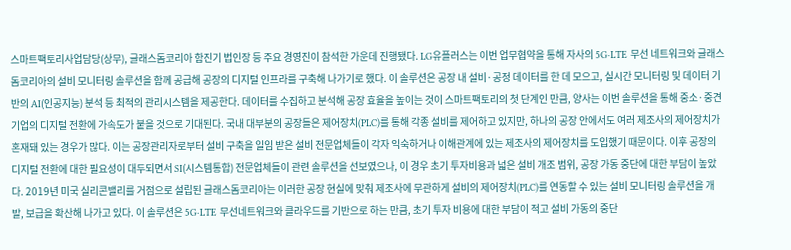스마트팩토리사업담당(상무), 글래스돔코리아 함진기 법인장 등 주요 경영진이 참석한 가운데 진행됐다. LG유플러스는 이번 업무협약을 통해 자사의 5G·LTE 무선 네트워크와 글래스돔코리아의 설비 모니터링 솔루션을 함께 공급해 공장의 디지털 인프라를 구축해 나가기로 했다. 이 솔루션은 공장 내 설비·공정 데이터를 한 데 모으고, 실시간 모니터링 및 데이터 기반의 AI(인공지능) 분석 등 최적의 관리시스템을 제공한다. 데이터를 수집하고 분석해 공장 효율을 높이는 것이 스마트팩토리의 첫 단계인 만큼, 양사는 이번 솔루션을 통해 중소·중견 기업의 디지털 전환에 가속도가 붙을 것으로 기대된다. 국내 대부분의 공장들은 제어장치(PLC)를 통해 각종 설비를 제어하고 있지만, 하나의 공장 안에서도 여러 제조사의 제어장치가 혼재돼 있는 경우가 많다. 이는 공장관리자로부터 설비 구축을 일임 받은 설비 전문업체들이 각자 익숙하거나 이해관계에 있는 제조사의 제어장치를 도입했기 때문이다. 이후 공장의 디지털 전환에 대한 필요성이 대두되면서 SI(시스템통합) 전문업체들이 관련 솔루션을 선보였으나, 이 경우 초기 투자비용과 넓은 설비 개조 범위, 공장 가동 중단에 대한 부담이 높았다. 2019년 미국 실리콘밸리를 거점으로 설립된 글래스돔코리아는 이러한 공장 현실에 맞춰 제조사에 무관하게 설비의 제어장치(PLC)를 연동할 수 있는 설비 모니터링 솔루션을 개발, 보급을 확산해 나가고 있다. 이 솔루션은 5G·LTE 무선네트워크와 클라우드를 기반으로 하는 만큼, 초기 투자 비용에 대한 부담이 적고 설비 가동의 중단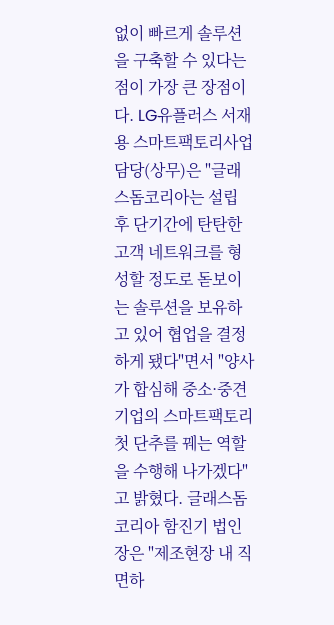없이 빠르게 솔루션을 구축할 수 있다는 점이 가장 큰 장점이다. LG유플러스 서재용 스마트팩토리사업담당(상무)은 "글래스돔코리아는 설립 후 단기간에 탄탄한 고객 네트워크를 형성할 정도로 돋보이는 솔루션을 보유하고 있어 협업을 결정하게 됐다"면서 "양사가 합심해 중소·중견 기업의 스마트팩토리 첫 단추를 꿰는 역할을 수행해 나가겠다"고 밝혔다. 글래스돔코리아 함진기 법인장은 "제조현장 내 직면하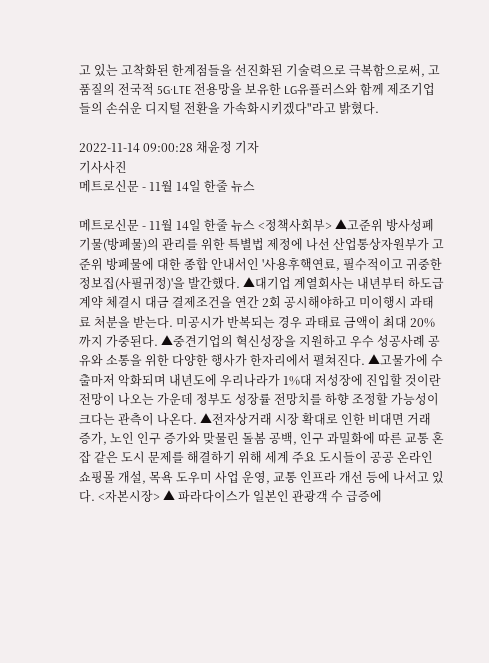고 있는 고착화된 한계점들을 선진화된 기술력으로 극복함으로써, 고품질의 전국적 5G·LTE 전용망을 보유한 LG유플러스와 함께 제조기업들의 손쉬운 디지털 전환을 가속화시키겠다"라고 밝혔다.

2022-11-14 09:00:28 채윤정 기자
기사사진
메트로신문 - 11월 14일 한줄 뉴스

메트로신문 - 11월 14일 한줄 뉴스 <정책사회부> ▲고준위 방사성폐기물(방폐물)의 관리를 위한 특별법 제정에 나선 산업통상자원부가 고준위 방폐물에 대한 종합 안내서인 '사용후핵연료, 필수적이고 귀중한 정보집(사필귀정)'을 발간했다. ▲대기업 계열회사는 내년부터 하도급 계약 체결시 대금 결제조건을 연간 2회 공시해야하고 미이행시 과태료 처분을 받는다. 미공시가 반복되는 경우 과태료 금액이 최대 20%까지 가중된다. ▲중견기업의 혁신성장을 지원하고 우수 성공사례 공유와 소통을 위한 다양한 행사가 한자리에서 펼쳐진다. ▲고물가에 수출마저 악화되며 내년도에 우리나라가 1%대 저성장에 진입할 것이란 전망이 나오는 가운데 정부도 성장률 전망치를 하향 조정할 가능성이 크다는 관측이 나온다. ▲전자상거래 시장 확대로 인한 비대면 거래 증가, 노인 인구 증가와 맞물린 돌봄 공백, 인구 과밀화에 따른 교통 혼잡 같은 도시 문제를 해결하기 위해 세계 주요 도시들이 공공 온라인 쇼핑몰 개설, 목욕 도우미 사업 운영, 교통 인프라 개선 등에 나서고 있다. <자본시장> ▲ 파라다이스가 일본인 관광객 수 급증에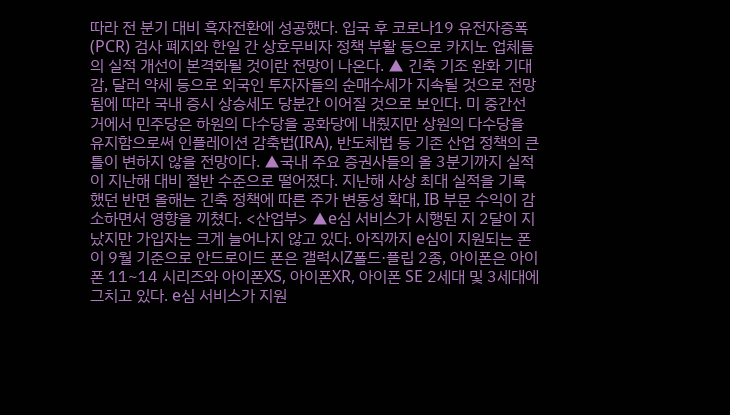따라 전 분기 대비 흑자전환에 성공했다. 입국 후 코로나19 유전자증폭(PCR) 검사 폐지와 한일 간 상호무비자 정책 부활 등으로 카지노 업체들의 실적 개선이 본격화될 것이란 전망이 나온다. ▲ 긴축 기조 완화 기대감, 달러 약세 등으로 외국인 투자자들의 순매수세가 지속될 것으로 전망됨에 따라 국내 증시 상승세도 당분간 이어질 것으로 보인다. 미 중간선거에서 민주당은 하원의 다수당을 공화당에 내줬지만 상원의 다수당을 유지함으로써 인플레이션 감축법(IRA), 반도체법 등 기존 산업 정책의 큰 틀이 변하지 않을 전망이다. ▲국내 주요 증권사들의 올 3분기까지 실적이 지난해 대비 절반 수준으로 떨어졌다. 지난해 사상 최대 실적을 기록했던 반면 올해는 긴축 정책에 따른 주가 변동성 확대, IB 부문 수익이 감소하면서 영향을 끼쳤다. <산업부> ▲e심 서비스가 시행된 지 2달이 지났지만 가입자는 크게 늘어나지 않고 있다. 아직까지 e심이 지원되는 폰이 9월 기준으로 안드로이드 폰은 갤럭시Z폴드·플립 2종, 아이폰은 아이폰 11~14 시리즈와 아이폰XS, 아이폰XR, 아이폰 SE 2세대 및 3세대에 그치고 있다. e심 서비스가 지원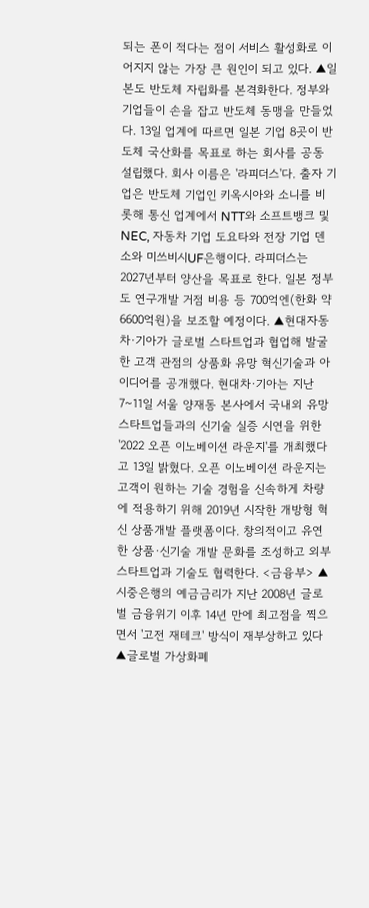되는 폰이 적다는 점이 서비스 활성화로 이어지지 않는 가장 큰 원인이 되고 있다. ▲일본도 반도체 자립화를 본격화한다. 정부와 기업들이 손을 잡고 반도체 동맹을 만들었다. 13일 업계에 따르면 일본 기업 8곳이 반도체 국산화를 목표로 하는 회사를 공동 설립했다. 회사 이름은 '라피더스'다. 출자 기업은 반도체 기업인 키옥시아와 소니를 비롯해 통신 업계에서 NTT와 소프트뱅크 및 NEC, 자동차 기업 도요타와 전장 기업 덴소와 미쓰비시UF은행이다. 라피더스는 2027년부터 양산을 목표로 한다. 일본 정부도 연구개발 거점 비용 등 700억엔(한화 약 6600억원)을 보조할 예정이다. ▲현대자동차·기아가 글로벌 스타트업과 협업해 발굴한 고객 관점의 상품화 유망 혁신기술과 아이디어를 공개했다. 현대차·기아는 지난 7~11일 서울 양재동 본사에서 국내외 유망 스타트업들과의 신기술 실증 시연을 위한 '2022 오픈 이노베이션 라운지'를 개최했다고 13일 밝혔다. 오픈 이노베이션 라운지는 고객이 원하는 기술 경험을 신속하게 차량에 적용하기 위해 2019년 시작한 개방형 혁신 상품개발 플랫폼이다. 창의적이고 유연한 상품·신기술 개발 문화를 조성하고 외부 스타트업과 기술도 협력한다. <금융부> ▲시중은행의 예금금리가 지난 2008년 글로벌 금융위기 이후 14년 만에 최고점을 찍으면서 '고전 재테크' 방식이 재부상하고 있다 ▲글로벌 가상화폐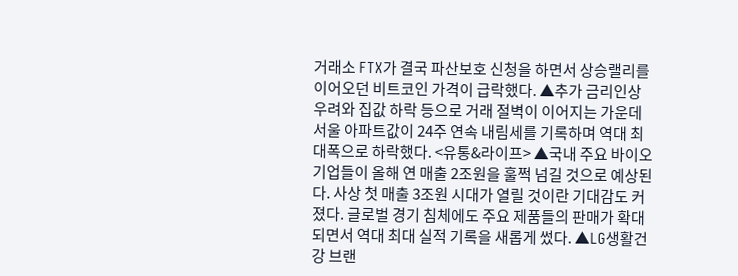거래소 FTX가 결국 파산보호 신청을 하면서 상승랠리를 이어오던 비트코인 가격이 급락했다. ▲추가 금리인상 우려와 집값 하락 등으로 거래 절벽이 이어지는 가운데 서울 아파트값이 24주 연속 내림세를 기록하며 역대 최대폭으로 하락했다. <유통&라이프> ▲국내 주요 바이오 기업들이 올해 연 매출 2조원을 훌쩍 넘길 것으로 예상된다. 사상 첫 매출 3조원 시대가 열릴 것이란 기대감도 커졌다. 글로벌 경기 침체에도 주요 제품들의 판매가 확대되면서 역대 최대 실적 기록을 새롭게 썼다. ▲LG생활건강 브랜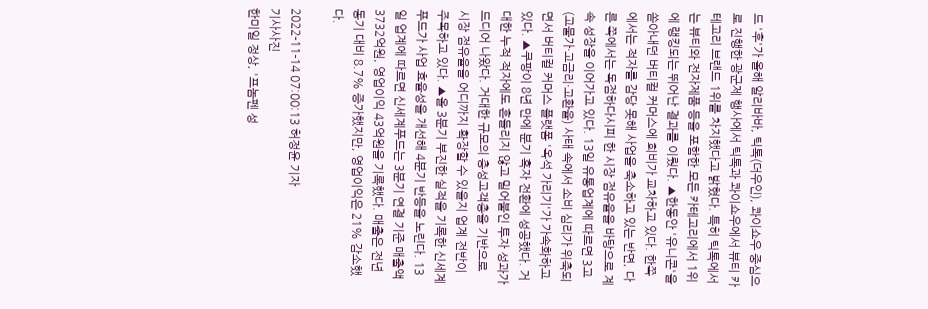드 '후'가 올해 알리바바, 틱톡(더우인), 콰이쇼우 중심으로 진행한 광군제 행사에서 틱톡과 콰이쇼우에서 뷰티 카테고리 브랜드 1위를 차지했다고 밝혔다. 특히 틱톡에서는 뷰티와 전자제품 등을 포함한 모든 카테고리에서 1위에 랭킹되는 뛰어난 결과를 이뤘다. ▲한동안 '유니콘'을 쏟아내던 버티컬 커머스에 희비가 교차하고 있다. 한쪽에서는 적자를 감당 못해 사업을 축소하고 있는 반면, 다른 쪽에서는 독점하다시피 한 시장 점유율을 바탕으로 계속 성장을 이어가고 있다. 13일 유통업계에 따르면 3고(고물가·고금리·고환율) 사태 속에서 소비 심리가 위축되면서 버티컬 커머스 플랫폼 '옥석 가리기'가 가속화하고 있다. ▲쿠팡이 8년 만에 분기 흑자 전환에 성공했다. 거대한 누적 적자에도 흔들리지 않고 밀어붙인 투자 성과가 드디어 나왔다. 거대한 규모의 충성고객층을 기반으로 시장 점유율을 어디까지 확장할 수 있을지 업계 전반이 주목하고 있다. ▲올 3분기 부진한 실적을 기록한 신세계푸드가 사업 효율성을 개선해 4분기 반등을 노린다. 13일 업계에 따르면 신세계푸드는 3분기 연결 기준 매출액 3732억원, 영업이익 43억원을 기록했다. 매출은 전년 동기 대비 8.7% 증가했지만, 영업이익은 21% 감소했다.

2022-11-14 07:00:13 허정윤 기자
기사사진
한미일 정상, '프놈펜 성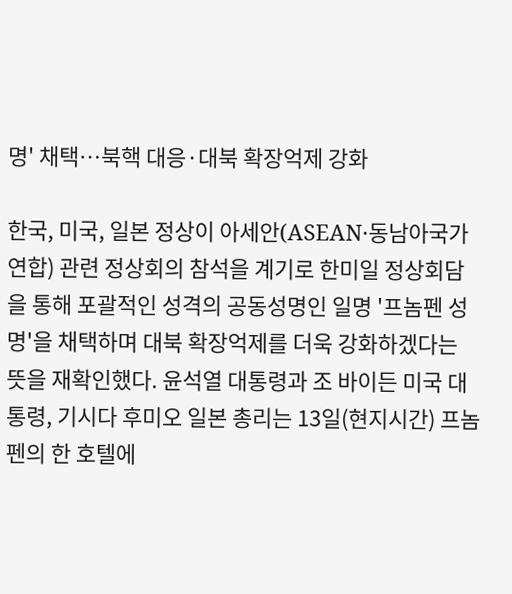명' 채택…북핵 대응·대북 확장억제 강화

한국, 미국, 일본 정상이 아세안(ASEAN·동남아국가연합) 관련 정상회의 참석을 계기로 한미일 정상회담을 통해 포괄적인 성격의 공동성명인 일명 '프놈펜 성명'을 채택하며 대북 확장억제를 더욱 강화하겠다는 뜻을 재확인했다. 윤석열 대통령과 조 바이든 미국 대통령, 기시다 후미오 일본 총리는 13일(현지시간) 프놈펜의 한 호텔에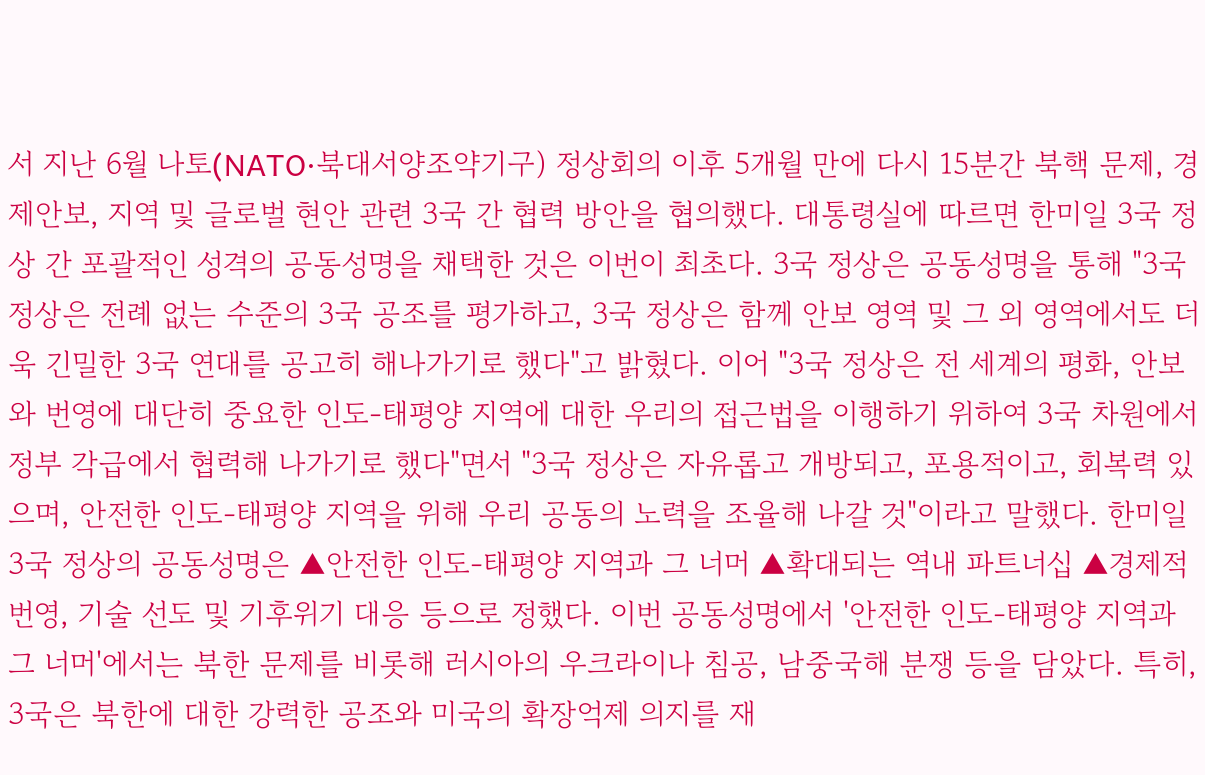서 지난 6월 나토(NATO·북대서양조약기구) 정상회의 이후 5개월 만에 다시 15분간 북핵 문제, 경제안보, 지역 및 글로벌 현안 관련 3국 간 협력 방안을 협의했다. 대통령실에 따르면 한미일 3국 정상 간 포괄적인 성격의 공동성명을 채택한 것은 이번이 최초다. 3국 정상은 공동성명을 통해 "3국 정상은 전례 없는 수준의 3국 공조를 평가하고, 3국 정상은 함께 안보 영역 및 그 외 영역에서도 더욱 긴밀한 3국 연대를 공고히 해나가기로 했다"고 밝혔다. 이어 "3국 정상은 전 세계의 평화, 안보와 번영에 대단히 중요한 인도-태평양 지역에 대한 우리의 접근법을 이행하기 위하여 3국 차원에서 정부 각급에서 협력해 나가기로 했다"면서 "3국 정상은 자유롭고 개방되고, 포용적이고, 회복력 있으며, 안전한 인도-태평양 지역을 위해 우리 공동의 노력을 조율해 나갈 것"이라고 말했다. 한미일 3국 정상의 공동성명은 ▲안전한 인도-태평양 지역과 그 너머 ▲확대되는 역내 파트너십 ▲경제적 번영, 기술 선도 및 기후위기 대응 등으로 정했다. 이번 공동성명에서 '안전한 인도-태평양 지역과 그 너머'에서는 북한 문제를 비롯해 러시아의 우크라이나 침공, 남중국해 분쟁 등을 담았다. 특히, 3국은 북한에 대한 강력한 공조와 미국의 확장억제 의지를 재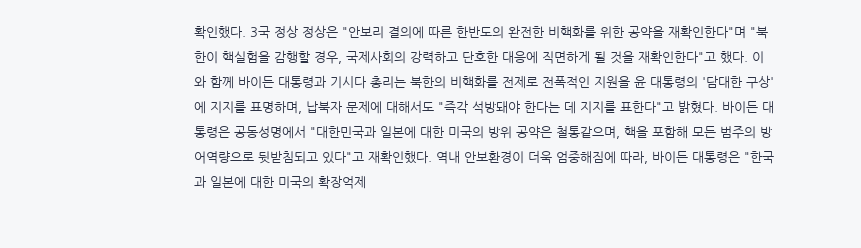확인했다. 3국 정상 정상은 "안보리 결의에 따른 한반도의 완전한 비핵화를 위한 공약을 재확인한다"며 "북한이 핵실험을 감행할 경우, 국제사회의 강력하고 단호한 대응에 직면하게 될 것을 재확인한다"고 했다. 이와 함께 바이든 대통령과 기시다 총리는 북한의 비핵화를 전제로 전폭적인 지원을 윤 대통령의 '담대한 구상'에 지지를 표명하며, 납북자 문제에 대해서도 "즉각 석방돼야 한다는 데 지지를 표한다"고 밝혔다. 바이든 대통령은 공동성명에서 "대한민국과 일본에 대한 미국의 방위 공약은 철통같으며, 핵을 포함해 모든 범주의 방어역량으로 뒷받침되고 있다"고 재확인했다. 역내 안보환경이 더욱 엄중해짐에 따라, 바이든 대통령은 "한국과 일본에 대한 미국의 확장억제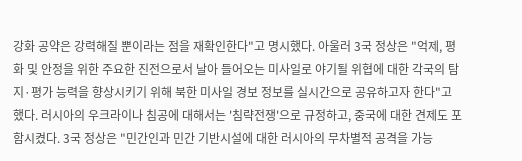강화 공약은 강력해질 뿐이라는 점을 재확인한다"고 명시했다. 아울러 3국 정상은 "억제, 평화 및 안정을 위한 주요한 진전으로서 날아 들어오는 미사일로 야기될 위협에 대한 각국의 탐지·평가 능력을 향상시키기 위해 북한 미사일 경보 정보를 실시간으로 공유하고자 한다"고 했다. 러시아의 우크라이나 침공에 대해서는 '침략전쟁'으로 규정하고, 중국에 대한 견제도 포함시켰다. 3국 정상은 "민간인과 민간 기반시설에 대한 러시아의 무차별적 공격을 가능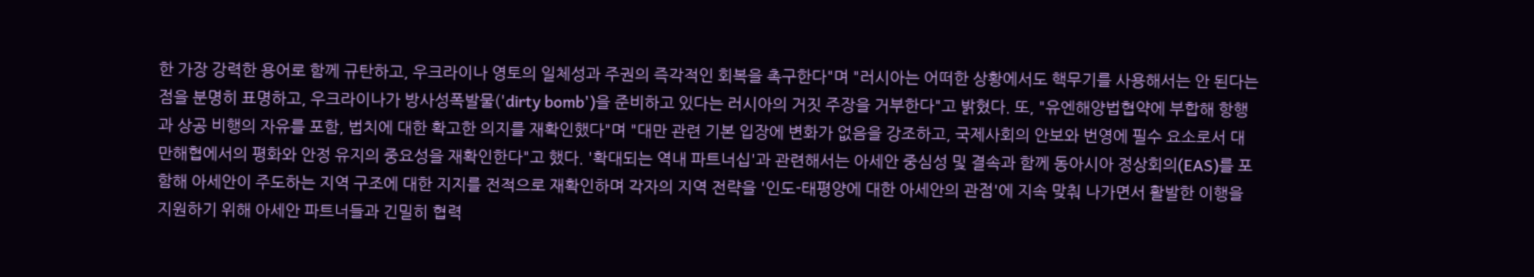한 가장 강력한 용어로 함께 규탄하고, 우크라이나 영토의 일체성과 주권의 즉각적인 회복을 촉구한다"며 "러시아는 어떠한 상황에서도 핵무기를 사용해서는 안 된다는 점을 분명히 표명하고, 우크라이나가 방사성폭발물('dirty bomb')을 준비하고 있다는 러시아의 거짓 주장을 거부한다"고 밝혔다. 또, "유엔해양법협약에 부합해 항행과 상공 비행의 자유를 포함, 법치에 대한 확고한 의지를 재확인했다"며 "대만 관련 기본 입장에 변화가 없음을 강조하고, 국제사회의 안보와 번영에 필수 요소로서 대만해협에서의 평화와 안정 유지의 중요성을 재확인한다"고 했다. '확대되는 역내 파트너십'과 관련해서는 아세안 중심성 및 결속과 함께 동아시아 정상회의(EAS)를 포함해 아세안이 주도하는 지역 구조에 대한 지지를 전적으로 재확인하며 각자의 지역 전략을 '인도-태평양에 대한 아세안의 관점'에 지속 맞춰 나가면서 활발한 이행을 지원하기 위해 아세안 파트너들과 긴밀히 협력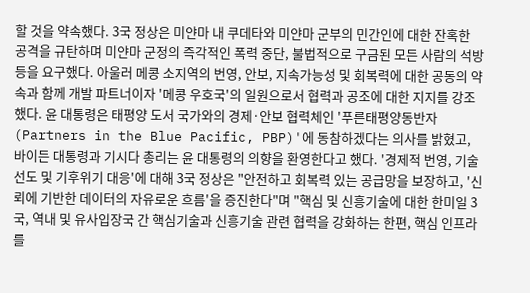할 것을 약속했다. 3국 정상은 미얀마 내 쿠데타와 미얀마 군부의 민간인에 대한 잔혹한 공격을 규탄하며 미얀마 군정의 즉각적인 폭력 중단, 불법적으로 구금된 모든 사람의 석방 등을 요구했다. 아울러 메콩 소지역의 번영, 안보, 지속가능성 및 회복력에 대한 공동의 약속과 함께 개발 파트너이자 '메콩 우호국'의 일원으로서 협력과 공조에 대한 지지를 강조했다. 윤 대통령은 태평양 도서 국가와의 경제·안보 협력체인 '푸른태평양동반자(Partners in the Blue Pacific, PBP)'에 동참하겠다는 의사를 밝혔고, 바이든 대통령과 기시다 총리는 윤 대통령의 의향을 환영한다고 했다. '경제적 번영, 기술 선도 및 기후위기 대응'에 대해 3국 정상은 "안전하고 회복력 있는 공급망을 보장하고, '신뢰에 기반한 데이터의 자유로운 흐름'을 증진한다"며 "핵심 및 신흥기술에 대한 한미일 3국, 역내 및 유사입장국 간 핵심기술과 신흥기술 관련 협력을 강화하는 한편, 핵심 인프라를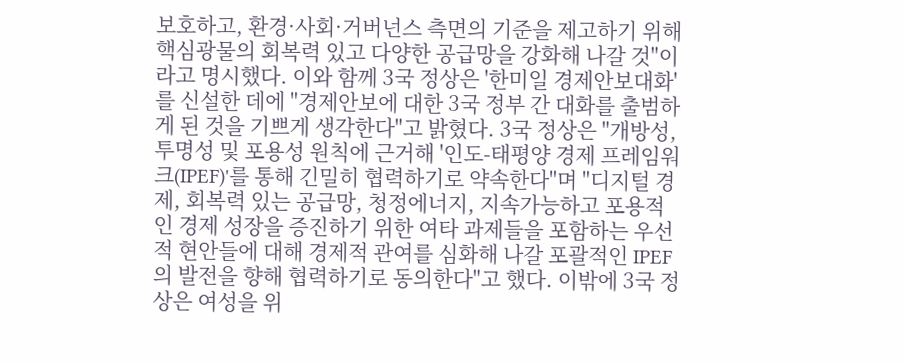보호하고, 환경·사회·거버넌스 측면의 기준을 제고하기 위해 핵심광물의 회복력 있고 다양한 공급망을 강화해 나갈 것"이라고 명시했다. 이와 함께 3국 정상은 '한미일 경제안보대화'를 신설한 데에 "경제안보에 대한 3국 정부 간 대화를 출범하게 된 것을 기쁘게 생각한다"고 밝혔다. 3국 정상은 "개방성, 투명성 및 포용성 원칙에 근거해 '인도-태평양 경제 프레임워크(IPEF)'를 통해 긴밀히 협력하기로 약속한다"며 "디지털 경제, 회복력 있는 공급망, 청정에너지, 지속가능하고 포용적인 경제 성장을 증진하기 위한 여타 과제들을 포함하는 우선적 현안들에 대해 경제적 관여를 심화해 나갈 포괄적인 IPEF의 발전을 향해 협력하기로 동의한다"고 했다. 이밖에 3국 정상은 여성을 위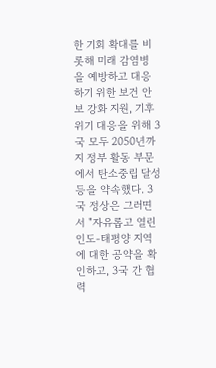한 기회 확대를 비롯해 미래 감염병을 예방하고 대응하기 위한 보건 안보 강화 지원, 기후 위기 대응을 위해 3국 모두 2050년까지 정부 활동 부문에서 탄소중립 달성 등을 약속했다. 3국 정상은 그러면서 "자유롭고 열린 인도-태평양 지역에 대한 공약을 확인하고, 3국 간 협력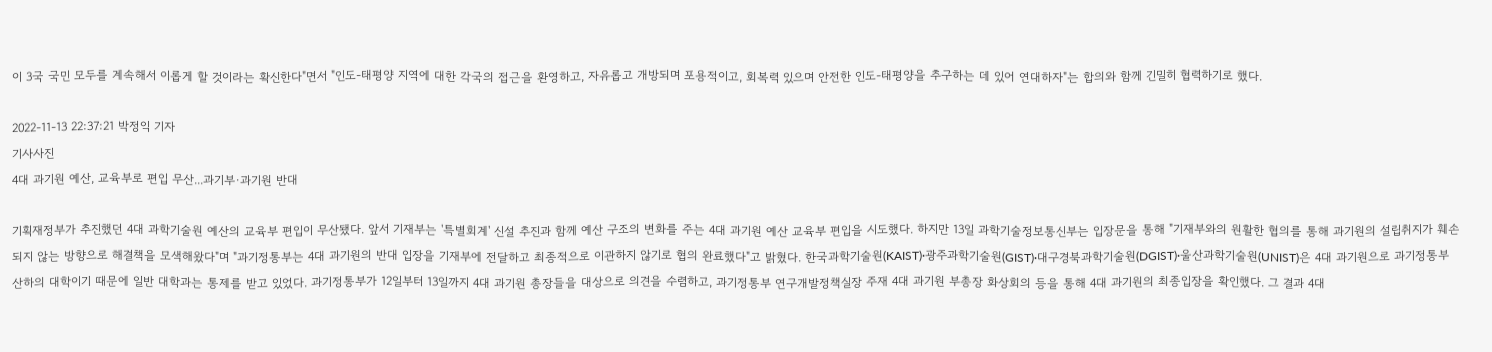이 3국 국민 모두를 계속해서 이롭게 할 것이라는 확신한다"면서 "인도-태평양 지역에 대한 각국의 접근을 환영하고, 자유롭고 개방되며 포용적이고, 회복력 있으며 안전한 인도-태평양을 추구하는 데 있어 연대하자"는 합의와 함께 긴밀히 협력하기로 했다.

2022-11-13 22:37:21 박정익 기자
기사사진
4대 과기원 예산, 교육부로 편입 무산...과기부·과기원 반대

기획재정부가 추진했던 4대 과학기술원 예산의 교육부 편입이 무산됐다. 앞서 기재부는 '특별회계' 신설 추진과 함께 예산 구조의 변화를 주는 4대 과기원 예산 교육부 편입을 시도했다. 하지만 13일 과학기술정보통신부는 입장문을 통해 "기재부와의 원활한 협의를 통해 과기원의 설립취지가 훼손되지 않는 방향으로 해결책을 모색해왔다"며 "과기정통부는 4대 과기원의 반대 입장을 기재부에 전달하고 최종적으로 이관하지 않기로 협의 완료했다"고 밝혔다. 한국과학기술원(KAIST)·광주과학기술원(GIST)·대구경북과학기술원(DGIST)·울산과학기술원(UNIST)은 4대 과기원으로 과기정통부 산하의 대학이기 때문에 일반 대학과는 통제를 받고 있었다. 과기정통부가 12일부터 13일까지 4대 과기원 총장들을 대상으로 의견을 수렴하고, 과기정통부 연구개발정책실장 주재 4대 과기원 부총장 화상회의 등을 통해 4대 과기원의 최종입장을 확인했다. 그 결과 4대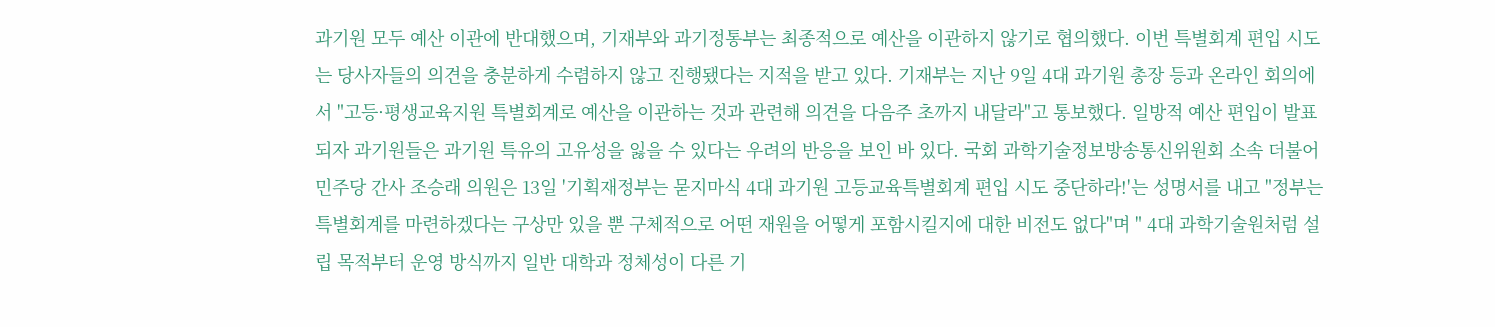과기원 모두 예산 이관에 반대했으며, 기재부와 과기정통부는 최종적으로 예산을 이관하지 않기로 협의했다. 이번 특별회계 편입 시도는 당사자들의 의견을 충분하게 수렴하지 않고 진행됐다는 지적을 받고 있다. 기재부는 지난 9일 4대 과기원 총장 등과 온라인 회의에서 "고등·평생교육지원 특별회계로 예산을 이관하는 것과 관련해 의견을 다음주 초까지 내달라"고 통보했다. 일방적 예산 편입이 발표되자 과기원들은 과기원 특유의 고유성을 잃을 수 있다는 우려의 반응을 보인 바 있다. 국회 과학기술정보방송통신위원회 소속 더불어민주당 간사 조승래 의원은 13일 '기획재정부는 묻지마식 4대 과기원 고등교육특별회계 편입 시도 중단하라!'는 성명서를 내고 "정부는 특별회계를 마련하겠다는 구상만 있을 뿐 구체적으로 어떤 재원을 어떻게 포함시킬지에 대한 비전도 없다"며 " 4대 과학기술원처럼 설립 목적부터 운영 방식까지 일반 대학과 정체성이 다른 기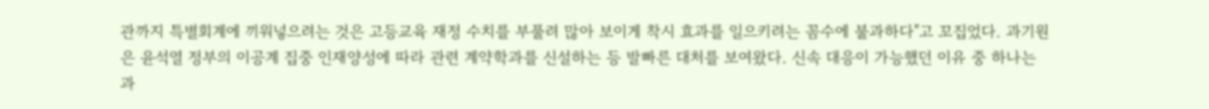관까지 특별회계에 끼워넣으려는 것은 고등교육 재정 수치를 부풀려 많아 보이게 착시 효과를 일으키려는 꼼수에 불과하다"고 꼬집었다. 과기원은 윤석열 정부의 이공계 집중 인재양성에 따라 관련 계약학과를 신설하는 등 발빠른 대처를 보여왔다. 신속 대응이 가능했던 이유 중 하나는 과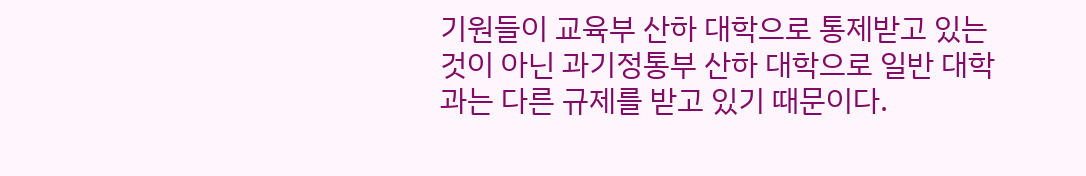기원들이 교육부 산하 대학으로 통제받고 있는 것이 아닌 과기정통부 산하 대학으로 일반 대학과는 다른 규제를 받고 있기 때문이다.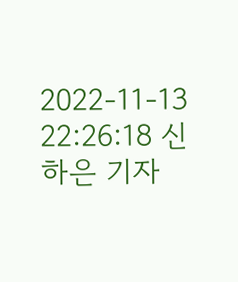2022-11-13 22:26:18 신하은 기자